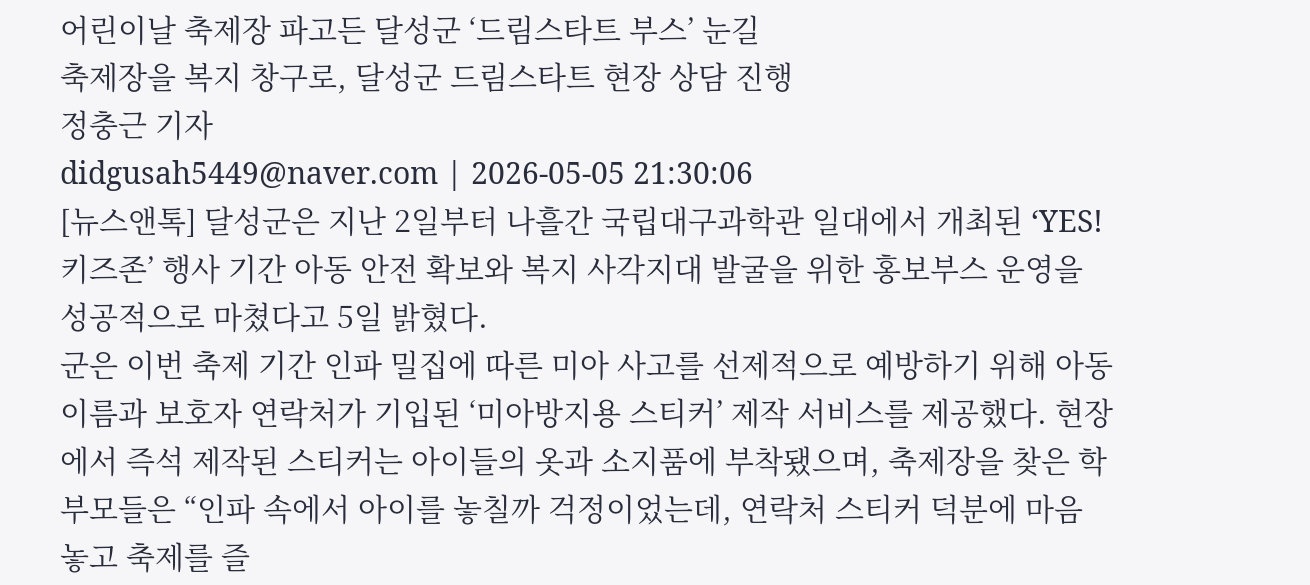어린이날 축제장 파고든 달성군 ‘드림스타트 부스’ 눈길
축제장을 복지 창구로, 달성군 드림스타트 현장 상담 진행
정충근 기자
didgusah5449@naver.com | 2026-05-05 21:30:06
[뉴스앤톡] 달성군은 지난 2일부터 나흘간 국립대구과학관 일대에서 개최된 ‘YES! 키즈존’ 행사 기간 아동 안전 확보와 복지 사각지대 발굴을 위한 홍보부스 운영을 성공적으로 마쳤다고 5일 밝혔다.
군은 이번 축제 기간 인파 밀집에 따른 미아 사고를 선제적으로 예방하기 위해 아동 이름과 보호자 연락처가 기입된 ‘미아방지용 스티커’ 제작 서비스를 제공했다. 현장에서 즉석 제작된 스티커는 아이들의 옷과 소지품에 부착됐으며, 축제장을 찾은 학부모들은 “인파 속에서 아이를 놓칠까 걱정이었는데, 연락처 스티커 덕분에 마음 놓고 축제를 즐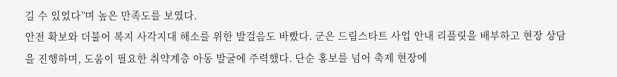길 수 있었다”며 높은 만족도를 보였다.
안전 확보와 더불어 복지 사각지대 해소를 위한 발걸음도 바빴다. 군은 드림스타트 사업 안내 리플릿을 배부하고 현장 상담을 진행하며, 도움이 필요한 취약계층 아동 발굴에 주력했다. 단순 홍보를 넘어 축제 현장에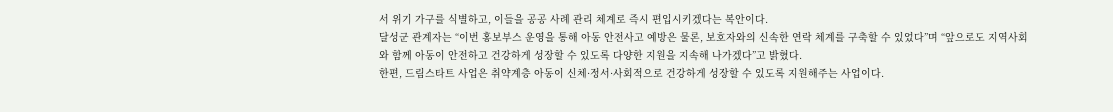서 위기 가구를 식별하고, 이들을 공공 사례 관리 체계로 즉시 편입시키겠다는 복안이다.
달성군 관계자는 “이번 홍보부스 운영을 통해 아동 안전사고 예방은 물론, 보호자와의 신속한 연락 체계를 구축할 수 있었다”며 “앞으로도 지역사회와 함께 아동이 안전하고 건강하게 성장할 수 있도록 다양한 지원을 지속해 나가겠다”고 밝혔다.
한편, 드림스타트 사업은 취약계층 아동이 신체·정서·사회적으로 건강하게 성장할 수 있도록 지원해주는 사업이다.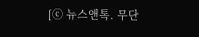[ⓒ 뉴스앤톡. 무단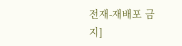전재-재배포 금지]